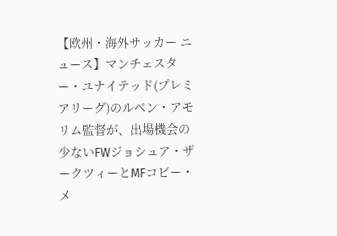【欧州・海外サッカー ニュース】マンチェスター・ユナイテッド(プレミアリーグ)のルベン・アモリム監督が、出場機会の少ないFWジョシュア・ザークツィーとMFコビー・メ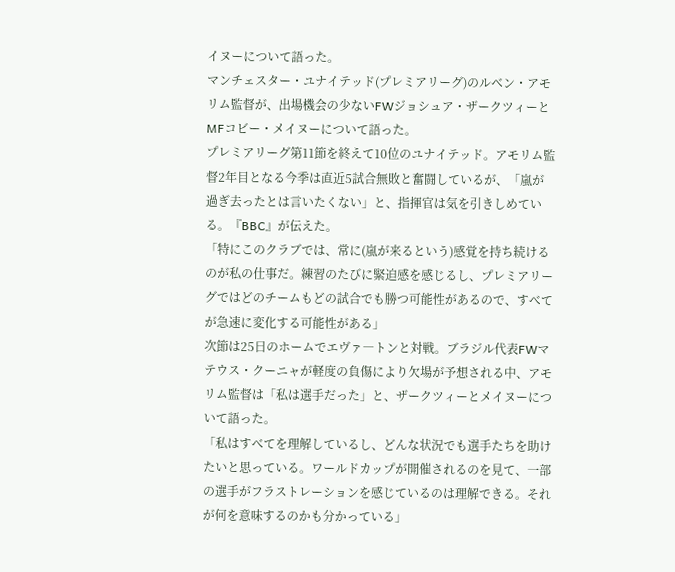イヌーについて語った。
マンチェスター・ユナイテッド(プレミアリーグ)のルベン・アモリム監督が、出場機会の少ないFWジョシュア・ザークツィーとMFコビー・メイヌーについて語った。
プレミアリーグ第11節を終えて10位のユナイテッド。アモリム監督2年目となる今季は直近5試合無敗と奮闘しているが、「嵐が過ぎ去ったとは言いたくない」と、指揮官は気を引きしめている。『BBC』が伝えた。
「特にこのクラブでは、常に(嵐が来るという)感覚を持ち続けるのが私の仕事だ。練習のたびに緊迫感を感じるし、プレミアリーグではどのチームもどの試合でも勝つ可能性があるので、すべてが急速に変化する可能性がある」
次節は25日のホームでエヴァ―トンと対戦。ブラジル代表FWマテウス・クーニャが軽度の負傷により欠場が予想される中、アモリム監督は「私は選手だった」と、ザークツィーとメイヌーについて語った。
「私はすべてを理解しているし、どんな状況でも選手たちを助けたいと思っている。ワールドカップが開催されるのを見て、一部の選手がフラストレーションを感じているのは理解できる。それが何を意味するのかも分かっている」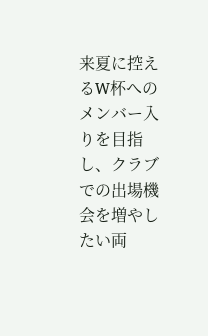来夏に控えるW杯へのメンバー入りを目指し、クラブでの出場機会を増やしたい両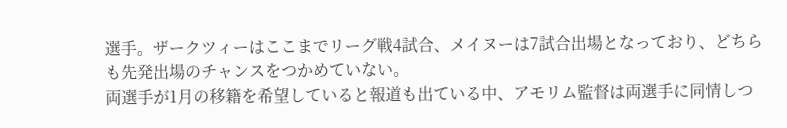選手。ザークツィーはここまでリーグ戦4試合、メイヌーは7試合出場となっており、どちらも先発出場のチャンスをつかめていない。
両選手が1月の移籍を希望していると報道も出ている中、アモリム監督は両選手に同情しつ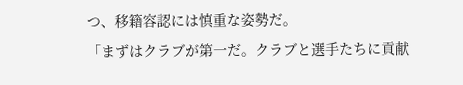つ、移籍容認には慎重な姿勢だ。
「まずはクラブが第一だ。クラブと選手たちに貢献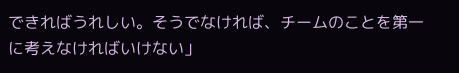できればうれしい。そうでなければ、チームのことを第一に考えなければいけない」